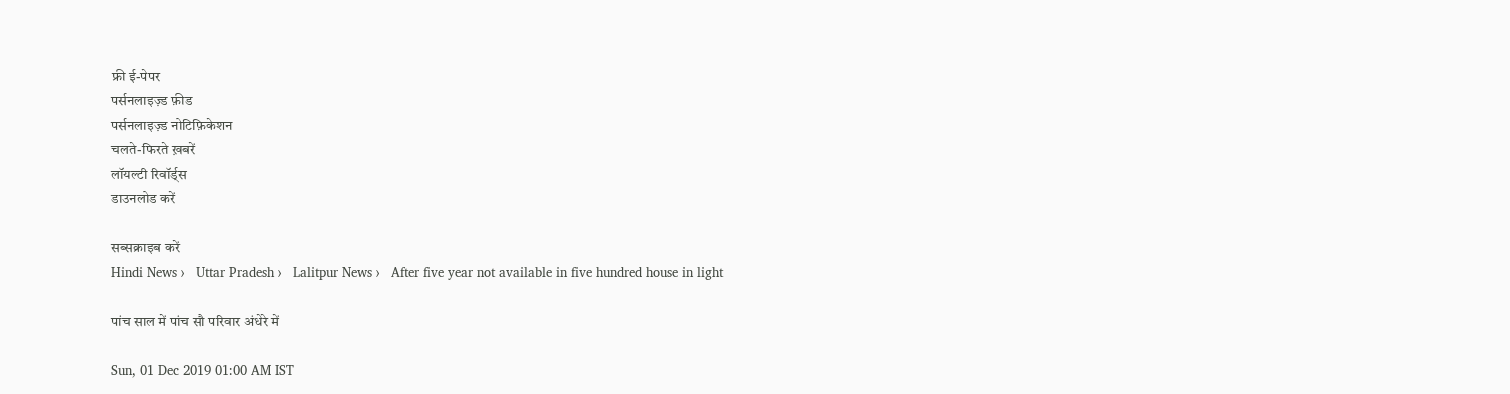फ्री ई-पेपर
पर्सनलाइज़्ड फ़ीड
पर्सनलाइज़्ड नोटिफ़िकेशन
चलते-फिरते ख़बरें
लॉयल्टी रिवॉर्ड्स
डाउनलोड करें

सब्सक्राइब करें
Hindi News ›   Uttar Pradesh ›   Lalitpur News ›   After five year not available in five hundred house in light

पांच साल में पांच सौ परिवार अंधेरे में

Sun, 01 Dec 2019 01:00 AM IST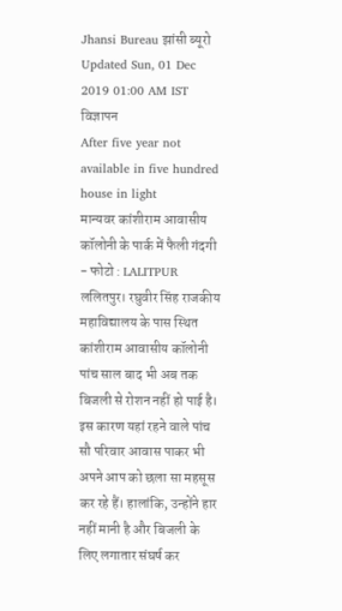Jhansi Bureau झांसी ब्यूरो
Updated Sun, 01 Dec 2019 01:00 AM IST
विज्ञापन
After five year not available in five hundred house in light
मान्यवर कांशीराम आवासीय कॉलोनी के पार्क में फैली गंदगी - फोटो : LALITPUR
ललितपुर। रघुवीर सिंह राजकीय महाविद्यालय के पास स्थित कांशीराम आवासीय कॉलोनी पांच साल बाद भी अब तक बिजली से रोशन नहीं हो पाई है। इस कारण यहां रहने वाले पांच सौ परिवार आवास पाकर भी अपने आप को छला सा महसूस कर रहे हैं। हालांकि, उन्होंने हार नहीं मानी है और बिजली के लिए लगातार संघर्ष कर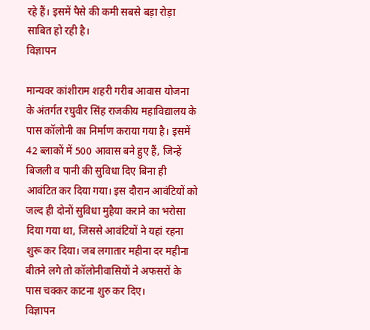रहे हैं। इसमें पैसे की कमी सबसे बड़ा रोड़ा साबित हो रही है।
विज्ञापन

मान्यवर कांशीराम शहरी गरीब आवास योजना के अंतर्गत रघुवीर सिंह राजकीय महाविद्यालय के पास कॉलोनी का निर्माण कराया गया है। इसमें 42 ब्लाकों में 500 आवास बने हुए हैं, जिन्हें बिजली व पानी की सुविधा दिए बिना ही आवंटित कर दिया गया। इस दौरान आवंटियों को जल्द ही दोनों सुविधा मुहैया कराने का भरोसा दिया गया था, जिससे आवंटियों ने यहां रहना शुरू कर दिया। जब लगातार महीना दर महीना बीतने लगे तो कॉलोनीवासियों ने अफसरों के पास चक्कर काटना शुरु कर दिए।
विज्ञापन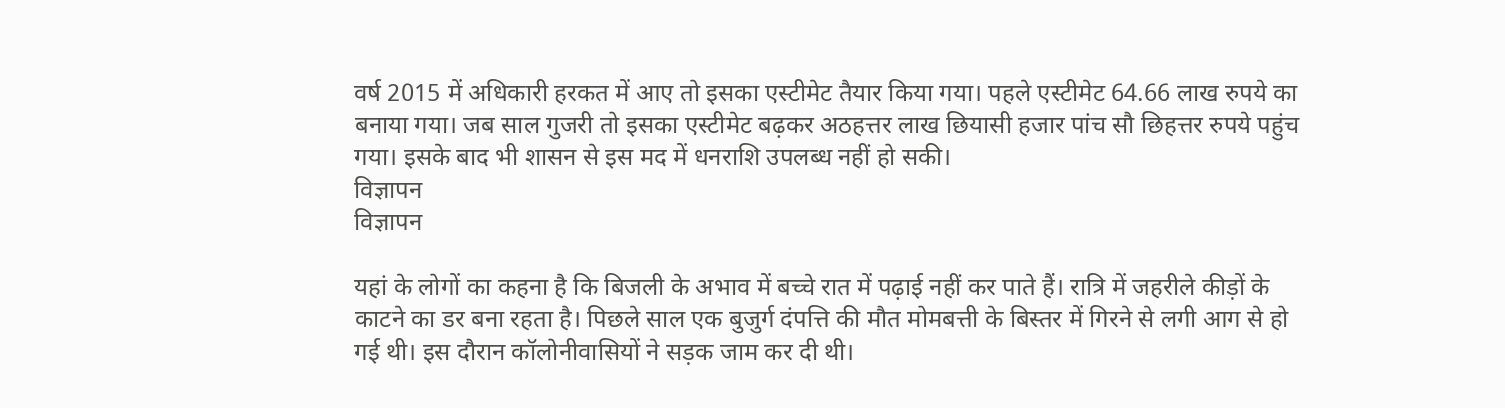वर्ष 2015 में अधिकारी हरकत में आए तो इसका एस्टीमेट तैयार किया गया। पहले एस्टीमेट 64.66 लाख रुपये का बनाया गया। जब साल गुजरी तो इसका एस्टीमेट बढ़कर अठहत्तर लाख छियासी हजार पांच सौ छिहत्तर रुपये पहुंच गया। इसके बाद भी शासन से इस मद में धनराशि उपलब्ध नहीं हो सकी।
विज्ञापन
विज्ञापन

यहां के लोगों का कहना है कि बिजली के अभाव में बच्चे रात में पढ़ाई नहीं कर पाते हैं। रात्रि में जहरीले कीड़ों के काटने का डर बना रहता है। पिछले साल एक बुजुर्ग दंपत्ति की मौत मोमबत्ती के बिस्तर में गिरने से लगी आग से हो गई थी। इस दौरान कॉलोनीवासियों ने सड़क जाम कर दी थी।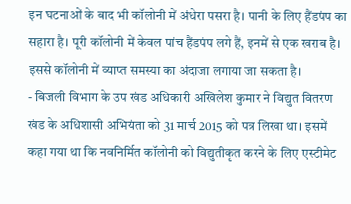इन घटनाओं के बाद भी कॉलोनी में अंधेरा पसरा है। पानी के लिए हैंडपंप का सहारा है। पूरी कॉलोनी में केवल पांच हैंडपंप लगे हैं, इनमें से एक खराब है। इससे कॉलोनी में व्याप्त समस्या का अंदाजा लगाया जा सकता है।
- बिजली विभाग के उप खंड अधिकारी अखिलेश कुमार ने विद्युत वितरण खंड के अधिशासी अभियंता को 31 मार्च 2015 को पत्र लिखा था। इसमें कहा गया था कि नवनिर्मित कॉलोनी को विद्युतीकृत करने के लिए एस्टीमेट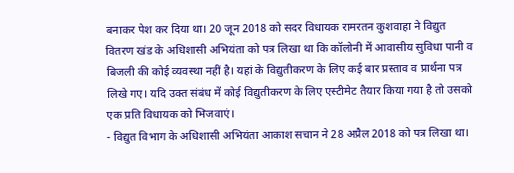बनाकर पेश कर दिया था। 20 जून 2018 को सदर विधायक रामरतन कुशवाहा ने विद्युत वितरण खंड के अधिशासी अभियंता को पत्र लिखा था कि कॉलोनी में आवासीय सुविधा पानी व बिजली की कोई व्यवस्था नहीं है। यहां के विद्युतीकरण के लिए कई बार प्रस्ताव व प्रार्थना पत्र लिखे गए। यदि उक्त संबंध में कोई विद्युतीकरण के लिए एस्टीमेट तैयार किया गया है तो उसको एक प्रति विधायक को भिजवाएं।
- विद्युत विभाग के अधिशासी अभियंता आकाश सचान ने 28 अप्रैल 2018 को पत्र लिखा था।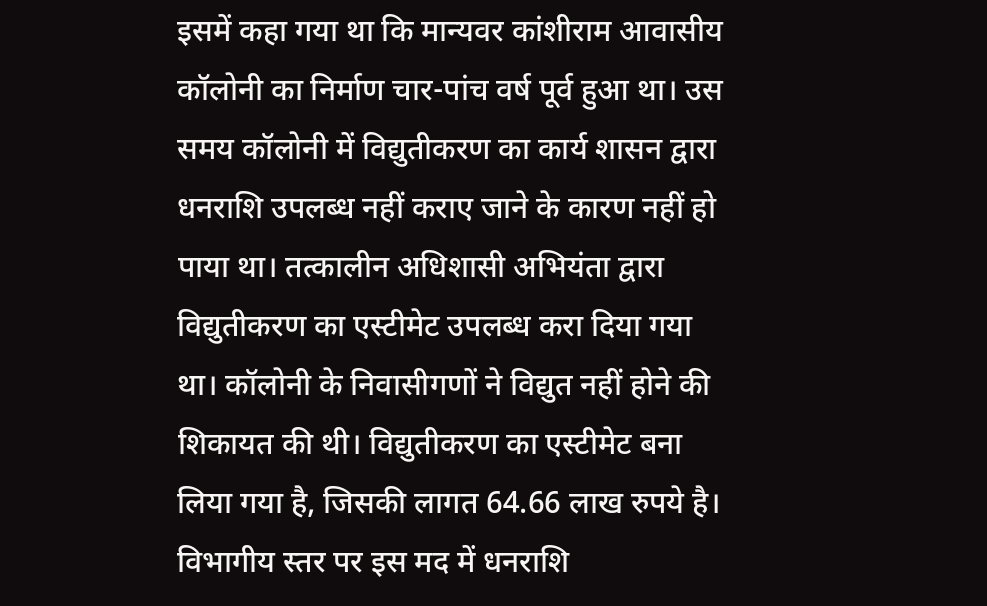इसमें कहा गया था कि मान्यवर कांशीराम आवासीय कॉलोनी का निर्माण चार-पांच वर्ष पूर्व हुआ था। उस समय कॉलोनी में विद्युतीकरण का कार्य शासन द्वारा धनराशि उपलब्ध नहीं कराए जाने के कारण नहीं हो पाया था। तत्कालीन अधिशासी अभियंता द्वारा विद्युतीकरण का एस्टीमेट उपलब्ध करा दिया गया था। कॉलोनी के निवासीगणों ने विद्युत नहीं होने की शिकायत की थी। विद्युतीकरण का एस्टीमेट बना लिया गया है, जिसकी लागत 64.66 लाख रुपये है। विभागीय स्तर पर इस मद में धनराशि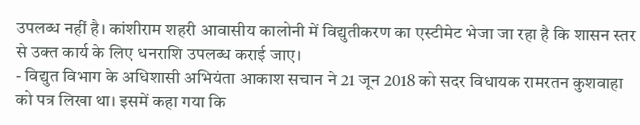उपलब्ध नहीं है। कांशीराम शहरी आवासीय कालोनी में विद्युतीकरण का एस्टीमेट भेजा जा रहा है कि शासन स्तर से उक्त कार्य के लिए धनराशि उपलब्ध कराई जाए।
- विद्युत विभाग के अधिशासी अभियंता आकाश सचान ने 21 जून 2018 को सदर विधायक रामरतन कुशवाहा को पत्र लिखा था। इसमें कहा गया कि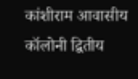कांशीराम आवासीय कॉलोनी द्वितीय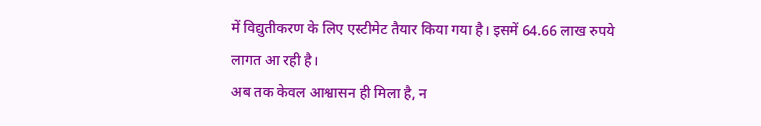में विद्युतीकरण के लिए एस्टीमेट तैयार किया गया है। इसमें 64.66 लाख रुपये लागत आ रही है।
अब तक केवल आश्वासन ही मिला है, न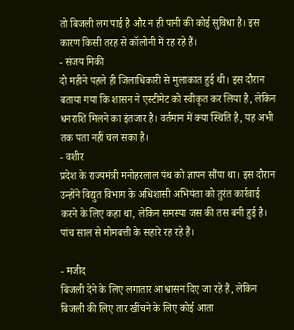तो बिजली लग पाई है और न ही पानी की कोई सुविधा है। इस कारण किसी तरह से कॉलोनी में रह रहे हैं।
- संजय मिकी
दो महीने पहले ही जिलाधिकारी से मुलाकात हुई थी। इस दौरान बताया गया कि शासन ने एस्टीमेट को स्वीकृत कर लिया है, लेकिन धनराशि मिलने का इंतजार है। वर्तमान में क्या स्थिति है, यह अभी तक पता नहीं चल सका है।
- वशीर
प्रदेश के राज्यमंत्री मनोहरलाल पंथ को ज्ञापन सौंपा था। इस दौरान उन्होंने विद्युत विभाग के अधिशासी अभियंता को तुरंत कार्रवाई करने के लिए कहा था, लेकिन समस्या जस की तस बनी हुई है। पांच साल से मोमबत्ती के सहारे रह रहे हैं।

- मजीद
बिजली देने के लिए लगातार आश्वासन दिए जा रहे हैं, लेकिन बिजली की लिए तार खींचने के लिए कोई आता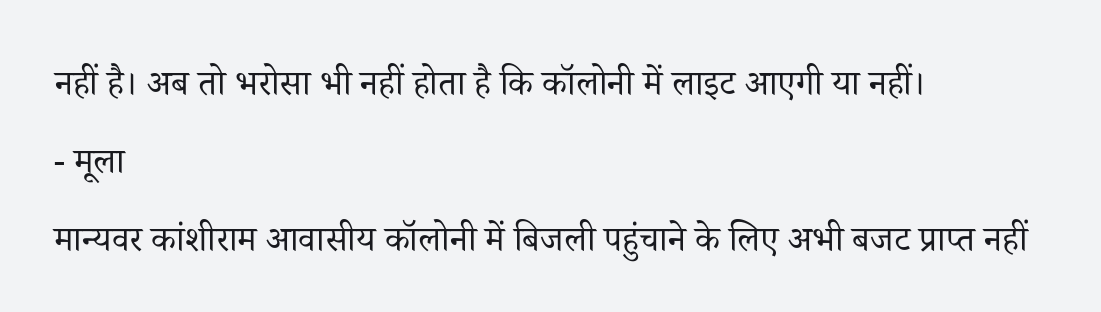नहीं है। अब तो भरोसा भी नहीं होता है कि कॉलोनी में लाइट आएगी या नहीं।
- मूला
मान्यवर कांशीराम आवासीय कॉलोनी में बिजली पहुंचाने के लिए अभी बजट प्राप्त नहीं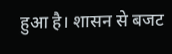हुआ है। शासन से बजट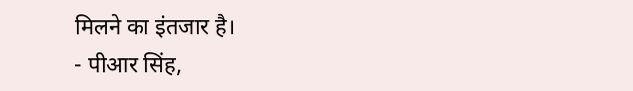मिलने का इंतजार है।
- पीआर सिंह,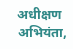अधीक्षण अभियंता,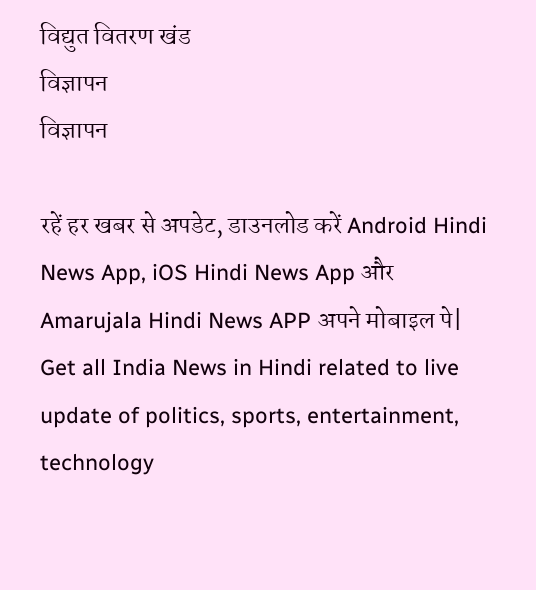विद्युत वितरण खंड
विज्ञापन
विज्ञापन

रहें हर खबर से अपडेट, डाउनलोड करें Android Hindi News App, iOS Hindi News App और Amarujala Hindi News APP अपने मोबाइल पे|
Get all India News in Hindi related to live update of politics, sports, entertainment, technology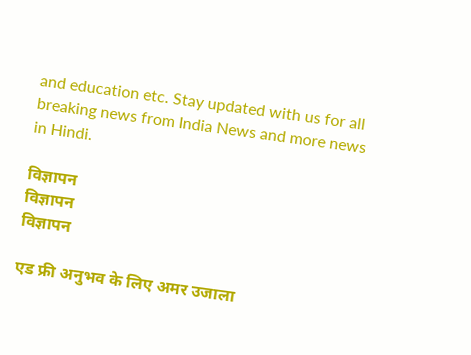and education etc. Stay updated with us for all breaking news from India News and more news in Hindi.

विज्ञापन
विज्ञापन
विज्ञापन

एड फ्री अनुभव के लिए अमर उजाला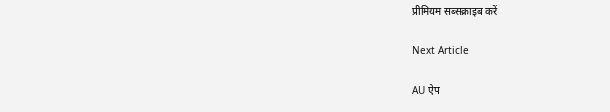प्रीमियम सब्सक्राइब करें

Next Article

AU ऐप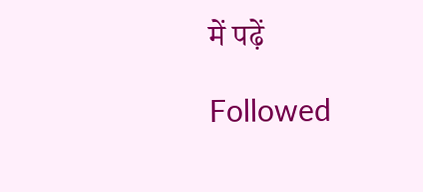में पढ़ें

Followed